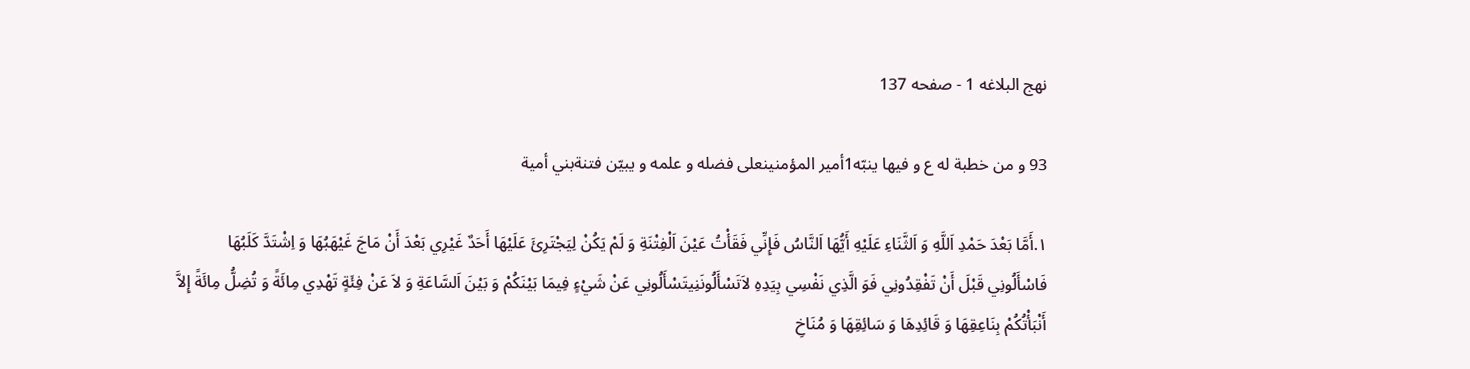نهج البلاغه 1 - صفحه 137

93 و من خطبة له ع و فيها ينبّه1أمير المؤمنينعلى فضله و علمه و يبيّن فتنةبني أمية

۱.أَمَّا بَعْدَ حَمْدِ اَللَّهِ وَ اَلثَّنَاءِ عَلَيْهِ أَيُّهَا اَلنَّاسُ فَإِنِّي فَقَأْتُ عَيْنَ اَلْفِتْنَةِ وَ لَمْ يَكُنْ لِيَجْتَرِئَ عَلَيْهَا أَحَدٌ غَيْرِي بَعْدَ أَنْ مَاجَ غَيْهَبُهَا وَ اِشْتَدَّ كَلَبُهَا فَاسْأَلُونِي قَبْلَ أَنْ تَفْقِدُونِي فَوَ الَّذِي نَفْسِي بِيَدِهِ لاَتَسْأَلُونَنِيتَسْأَلُونِي عَنْ شَيْءٍ فِيمَا بَيْنَكُمْ وَ بَيْنَ اَلسَّاعَةِ وَ لاَ عَنْ فِئَةٍ تَهْدِي مِائَةً وَ تُضِلُّ مِائَةً إِلاَّ أَنْبَأْتُكُمْ بِنَاعِقِهَا وَ قَائِدِهَا وَ سَائِقِهَا وَ مُنَاخِ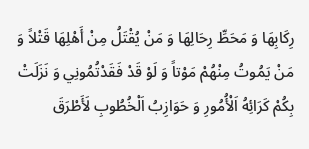رِكَابِهَا وَ مَحَطِّ رِحَالِهَا وَ مَنْ يُقْتَلُ مِنْ أَهْلِهَا قَتْلاً وَ مَنْ يَمُوتُ مِنْهُمْ مَوْتاً وَ لَوْ قَدْ فَقَدْتُمُونِي وَ نَزَلَتْ بِكُمْ كَرَائِهُ اَلْأُمُورِ وَ حَوَازِبُ اَلْخُطُوبِ لَأَطْرَقَ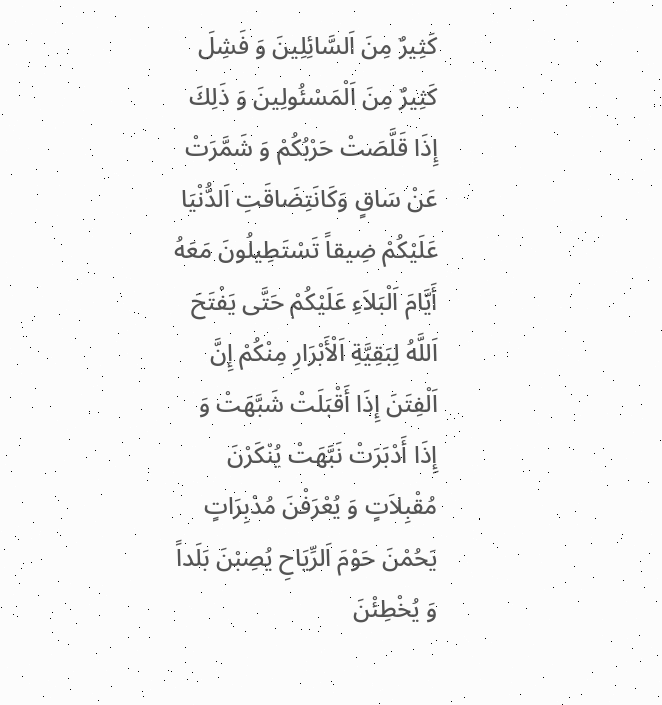كَثِيرٌ مِنَ اَلسَّائِلِينَ وَ فَشِلَ كَثِيرٌ مِنَ اَلْمَسْئُولِينَ وَ ذَلِكَ إِذَا قَلَّصَتْ حَرْبُكُمْ وَ شَمَّرَتْ عَنْ سَاقٍ وَكَانَتِضَاقَتِ اَلدُّنْيَا عَلَيْكُمْ ضِيقاً تَسْتَطِيلُونَ مَعَهُ أَيَّامَ اَلْبَلاَءِ عَلَيْكُمْ حَتَّى يَفْتَحَ اَللَّهُ لِبَقِيَّةِ اَلْأَبْرَارِ مِنْكُمْ إِنَّ اَلْفِتَنَ إِذَا أَقْبَلَتْ شَبَّهَتْ وَ إِذَا أَدْبَرَتْ نَبَّهَتْ يُنْكَرْنَ مُقْبِلاَتٍ وَ يُعْرَفْنَ مُدْبِرَاتٍ يَحُمْنَ حَوْمَ اَلرِّيَاحِ يُصِبْنَ بَلَداً وَ يُخْطِئْنَ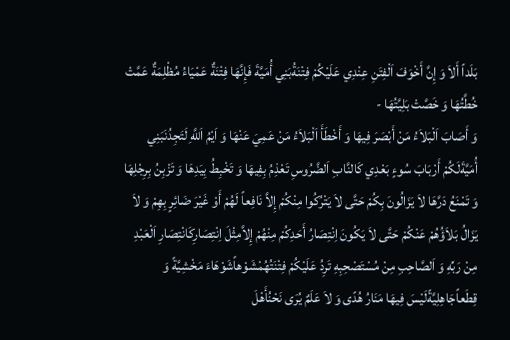بَلَداً أَلاَ وَ إِنَّ أَخْوَفَ اَلْفِتَنِ عِنْدِي عَلَيْكُمْ فِتْنَةُبَنِي أُمَيَّةَ فَإِنَّهَا فِتْنَةٌ عَمْيَاءُ مُظْلِمَةٌ عَمَّتْ خُطَّتُهَا وَ خَصَّتْ بَلِيَّتُهَا -
وَ أَصَابَ اَلْبَلاَءُ مَنْ أَبْصَرَ فِيهَا وَ أَخْطَأَ اَلْبَلاَءُ مَنْ عَمِيَ عَنْهَا وَ اَيْمُ اَللَّهِ لَتَجِدُنَبَنِي أُمَيَّةَلَكُمْ أَرْبَابَ سُوءٍ بَعْدِي كَالنَّابِ اَلضَّرُوسِ تَعْذِمُ بِفِيهَا وَ تَخْبِطُ بِيَدِهَا وَ تَزْبِنُ بِرِجْلِهَا وَ تَمْنَعُ دَرَّهَا لاَ يَزَالُونَ بِكُمْ حَتَّى لاَ يَتْرُكُوا مِنْكُمْ إِلاَّ نَافِعاً لَهُمْ أَوْ غَيْرَ ضَائِرٍ بِهِمْ وَ لاَ يَزَالُ بَلاَؤُهُمْ عَنْكُمْ حَتَّى لاَ يَكُونَ اِنْتِصَارُ أَحَدِكُمْ مِنْهُمْ إِلاَّمِثْلَ اِنْتِصَارِكَانْتِصَارِ اَلْعَبْدِ مِنْ رَبِّهِ وَ اَلصَّاحِبِ مِنْ مُسْتَصْحِبِهِ تَرِدُ عَلَيْكُمْ فِتْنَتُهُمْشَوْهاًشَوْهَاءَ مَخْشِيَّةً وَ قِطَعاًجَاهِلِيَّةًلَيْسَ فِيهَا مَنَارُ هُدًى وَ لاَ عَلَمٌ يُرَى نَحْنُأَهْلَ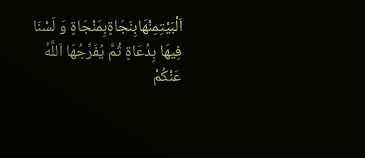اَلْبَيْتِمِنْهَابِنَجَاةٍبِمَنْجَاةٍ وَ لَسْنَا فِيهَا بِدُعَاةٍ ثُمَّ يُفَرِّجُهَا اَللَّهُ عَنْكُمْ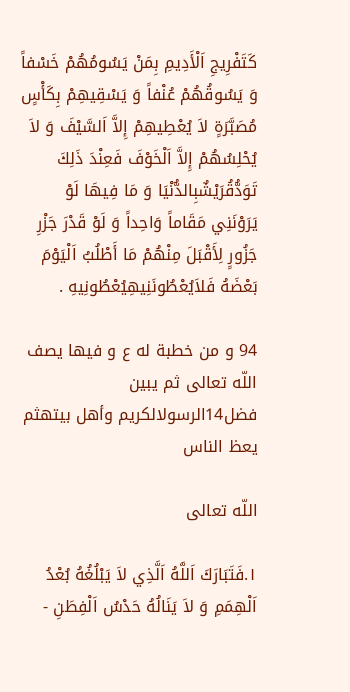كَتَفْرِيجِ اَلْأَدِيمِ بِمَنْ يَسُومُهُمْ خَسْفاً وَ يَسُوقُهُمْ عُنْفاً وَ يَسْقِيهِمْ بِكَأْسٍ مُصَبَّرَةٍ لاَ يُعْطِيهِمْ إِلاَّ اَلسَّيْفَ وَ لاَ يُحْلِسُهُمْ إِلاَّ اَلْخَوْفَ فَعِنْدَ ذَلِكَ تَوَدُّقُرَيْشٌبِالدُّنْيَا وَ مَا فِيهَا لَوْ يَرَوْنَنِي مَقَاماً وَاحِداً وَ لَوْ قَدْرَ جَزْرِ جَزُورٍ لِأَقْبَلَ مِنْهُمْ مَا أَطْلُبُ اَلْيَوْمَ بَعْضَهُ فَلاَيُعْطُونَنِيهِيُعْطُونِيهِ .

94 و من خطبة له ع و فيها يصف اللّه تعالى ثم يبين فضل14الرسولالكريم وأهل بيتهثم يعظ الناس

اللّه تعالى

۱.فَتَبَارَكَ اَللَّهُ اَلَّذِي لاَ يَبْلُغُهُ بُعْدُ اَلْهِمَمِ وَ لاَ يَنَالُهُ حَدْسُ اَلْفِطَنِ -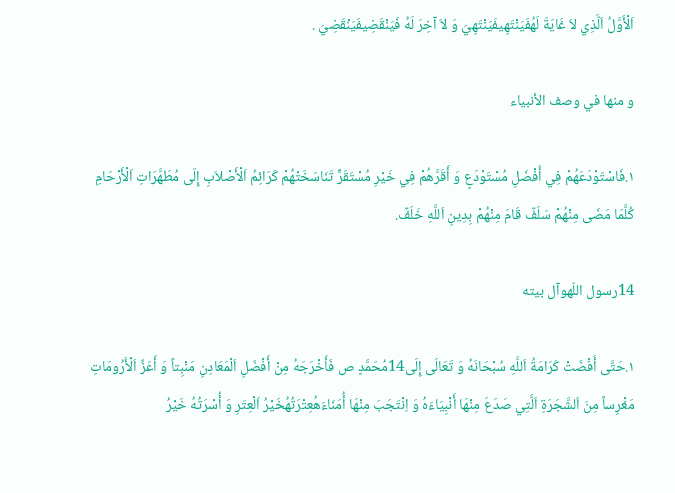اَلْأَوَّلُ اَلَّذِي لاَ غَايَةَ لَهُفَيَنْتَهِيفَيَنْتَهِيَ وَ لاَ آخِرَ لَهُ فَيَنْقَضِيفَيَنْقَضِيَ .

و منها في وصف الأنبياء

۱.فَاسْتَوْدَعَهُمْ فِي أَفْضَلِ مُسْتَوْدَعٍ وَ أَقَرَّهُمْ فِي خَيْرِ مُسْتَقَرٍّ تَنَاسَخَتْهُمْ كَرَائِمُ اَلْأَصْلاَبِ إِلَى مُطَهَّرَاتِ اَلْأَرْحَامِ كُلَّمَا مَضَى مِنْهُمْ سَلَفٌ قَامَ مِنْهُمْ بِدِينِ اَللَّهِ خَلَفٌ.

14رسول اللّهوآل بيته

۱.حَتَّى أَفْضَتْ كَرَامَةُ اَللَّهِ سُبْحَانَهُ وَ تَعَالَى إِلَى14مُحَمَّدٍ ص فَأَخْرَجَهُ مِنْ أَفْضَلِ اَلْمَعَادِنِ مَنْبِتاً وَ أَعَزِّ اَلْأَرُومَاتِ مَغْرِساً مِنَ اَلشَّجَرَةِ اَلَّتِي صَدَعَ مِنْهَا أَنْبِيَاءَهُ وَ اِنْتَجَبَ مِنْهَا أُمَنَاءَهُعِتْرَتُهُخَيْرُ اَلْعِتَرِ وَ أُسْرَتُهُ خَيْرُ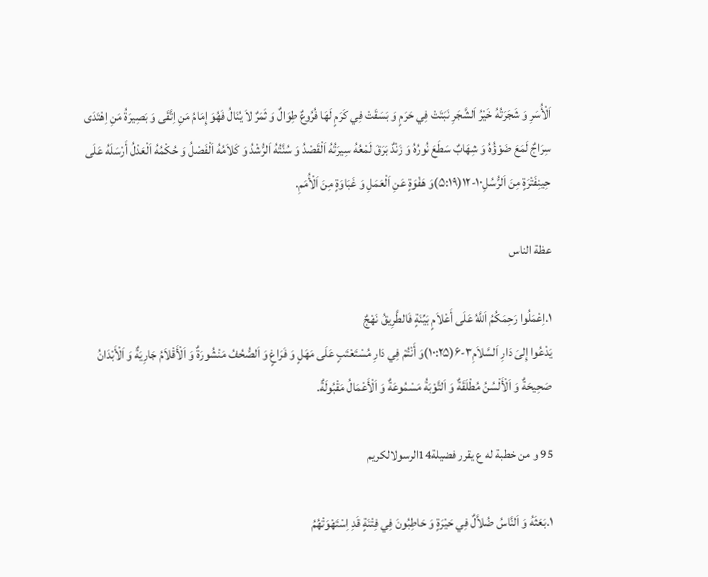اَلْأُسَرِ وَ شَجَرَتُهُ خَيْرُ اَلشَّجَرِ نَبَتَتْ فِي حَرَمٍ وَ بَسَقَتْ فِي كَرَمٍ لَهَا فُرُوعٌ طِوَالٌ وَ ثَمَرٌ لاَ يُنَالُ فَهُوَ إِمَامُ مَنِ اِتَّقَى وَ بَصِيرَةُ مَنِ اِهْتَدَى سِرَاجٌ لَمَعَ ضَوْؤُهُ وَ شِهَابٌ سَطَعَ نُورُهُ وَ زَنْدٌ بَرَقَ لَمْعُهُ سِيرَتُهُ اَلْقَصْدُ وَ سُنَّتُهُ اَلرُّشْدُ وَ كَلاَمُهُ اَلْفَصْلُ وَ حُكْمُهُ اَلْعَدْلُ أَرْسَلَهُ عَلَى حِينِفَتْرَةٍ مِنَ اَلرُّسُلِ۱۰-۱۲(۵:۱۹)وَ هَفْوَةٍ عَنِ اَلْعَمَلِ وَ غَبَاوَةٍ مِنَ اَلْأُمَمِ.

عظة الناس

۱.اِعْمَلُوا رَحِمَكُمُ اَللَّهُ عَلَى أَعْلاَمٍ بَيِّنَةٍ فَالطَّرِيقُ نَهْجٌ
يَدْعُوا إِلىَ دَارِ اَلسَّلاَمِ۳-۶(۱۰:۲۵)وَ أَنْتُمْ فِي دَارِ مُسْتَعْتَبٍ عَلَى مَهَلٍ وَ فَرَاغٍ وَ اَلصُّحُفُ مَنْشُورَةٌ وَ اَلْأَقْلاَمُ جَارِيَةٌ وَ اَلْأَبْدَانُ صَحِيحَةٌ وَ اَلْأَلْسُنُ مُطْلَقَةٌ وَ اَلتَّوْبَةُ مَسْمُوعَةٌ وَ اَلْأَعْمَالُ مَقْبُولَةٌ.

95 و من خطبة له ع يقرر فضيلة14الرسولالكريم

۱.بَعَثَهُ وَ اَلنَّاسُ ضُلاَّلٌ فِي حَيْرَةٍ وَ حَاطِبُونَ فِي فِتْنَةٍ قَدِ اِسْتَهْوَتْهُمُ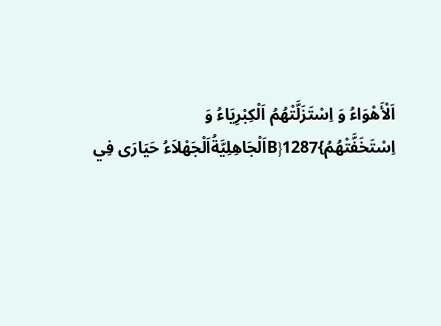اَلْأَهْوَاءُ وَ اِسْتَزَلَّتْهُمُ اَلْكِبْرِيَاءُ وَ اِسْتَخَفَّتْهُمُ}1287{Bاَلْجَاهِلِيَّةُاَلْجَهْلاَءُ حَيَارَى فِي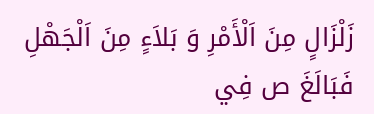زَلْزَالٍ مِنَ اَلْأَمْرِ وَ بَلاَءٍ مِنَ اَلْجَهْلِ فَبَالَغَ ص فِي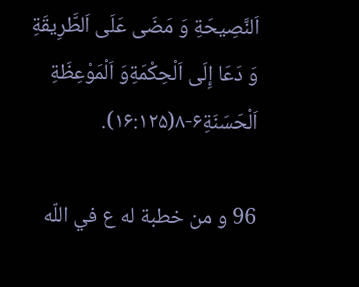اَلنَّصِيحَةِ وَ مَضَى عَلَى اَلطَّرِيقَةِ وَ دَعَا إِلَى اَلْحِكْمَةِوَ اَلْمَوْعِظَةِ اَلْحَسَنَةِ۶-۸(۱۶:۱۲۵).

96 و من خطبة له ع في اللّه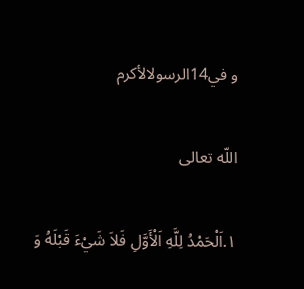و في14الرسولالأكرم

اللّه تعالى

۱.اَلْحَمْدُ لِلَّهِ اَلْأَوَّلِ فَلاَ شَيْءَ قَبْلَهُ وَ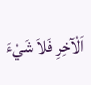اَلْآخِرِ فَلاَ شَيْءَ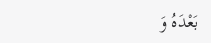بَعْدَهُ وَ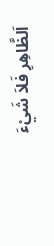اَلظَّاهِرِ فَلاَ شَيْءَ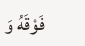فَوْقَهُ وَ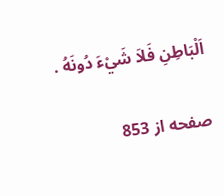اَلْبَاطِنِ فَلاَ شَيْءَ دُونَهُ .

صفحه از 853